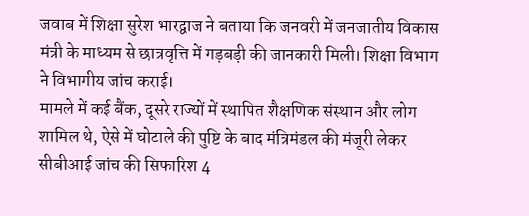जवाब में शिक्षा सुरेश भारद्वाज ने बताया कि जनवरी में जनजातीय विकास मंत्री के माध्यम से छात्रवृत्ति में गड़बड़ी की जानकारी मिली। शिक्षा विभाग ने विभागीय जांच कराई।
मामले में कई बैंक, दूसरे राज्यों में स्थापित शैक्षणिक संस्थान और लोग शामिल थे, ऐसे में घोटाले की पुष्टि के बाद मंत्रिमंडल की मंजूरी लेकर सीबीआई जांच की सिफारिश 4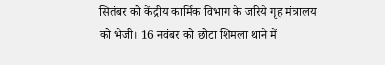सितंबर को केंद्रीय कार्मिक विभाग के जरिये गृह मंत्रालय को भेजी। 16 नवंबर को छोटा शिमला थाने में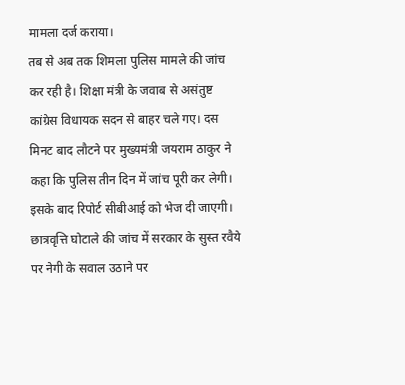मामला दर्ज कराया।
तब से अब तक शिमला पुलिस मामले की जांच कर रही है। शिक्षा मंत्री के जवाब से असंतुष्ट कांग्रेस विधायक सदन से बाहर चले गए। दस मिनट बाद लौटने पर मुख्यमंत्री जयराम ठाकुर ने कहा कि पुलिस तीन दिन में जांच पूरी कर लेगी। इसके बाद रिपोर्ट सीबीआई को भेज दी जाएगी।
छात्रवृत्ति घोटाले की जांच में सरकार के सुस्त रवैये पर नेगी के सवाल उठाने पर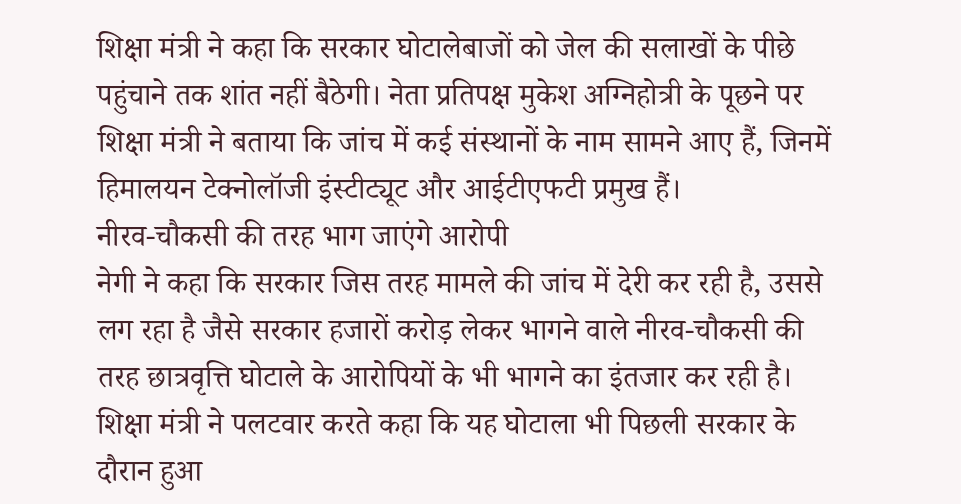शिक्षा मंत्री ने कहा कि सरकार घोटालेबाजों को जेल की सलाखों के पीछे पहुंचाने तक शांत नहीं बैठेगी। नेता प्रतिपक्ष मुकेश अग्निहोत्री के पूछने पर शिक्षा मंत्री ने बताया कि जांच में कई संस्थानों के नाम सामने आए हैं, जिनमें हिमालयन टेक्नोलॉजी इंस्टीट्यूट और आईटीएफटी प्रमुख हैं।
नीरव-चौकसी की तरह भाग जाएंगे आरोपी
नेगी ने कहा कि सरकार जिस तरह मामले की जांच में देरी कर रही है, उससे लग रहा है जैसे सरकार हजारों करोड़ लेकर भागने वाले नीरव-चौकसी की तरह छात्रवृत्ति घोटाले के आरोपियों के भी भागने का इंतजार कर रही है। शिक्षा मंत्री ने पलटवार करते कहा कि यह घोटाला भी पिछली सरकार के दौरान हुआ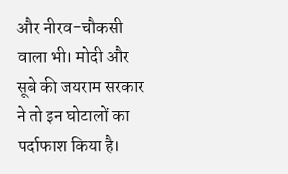और नीरव-चौकसी वाला भी। मोदी और सूबे की जयराम सरकार ने तो इन घोटालों का पर्दाफाश किया है।